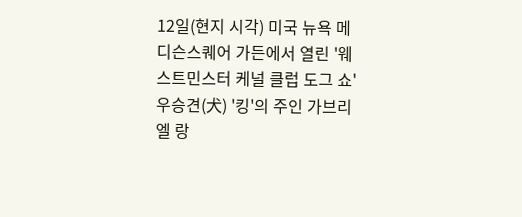12일(현지 시각) 미국 뉴욕 메디슨스퀘어 가든에서 열린 '웨스트민스터 케널 클럽 도그 쇼' 우승견(犬) '킹'의 주인 가브리엘 랑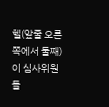헬(앞줄 오른쪽에서 둘째)이 심사위원들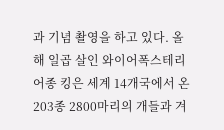과 기념 촬영을 하고 있다. 올해 일곱 살인 와이어폭스테리어종 킹은 세계 14개국에서 온 203종 2800마리의 개들과 겨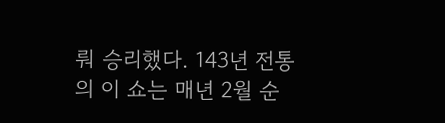뤄 승리했다. 143년 전통의 이 쇼는 매년 2월 순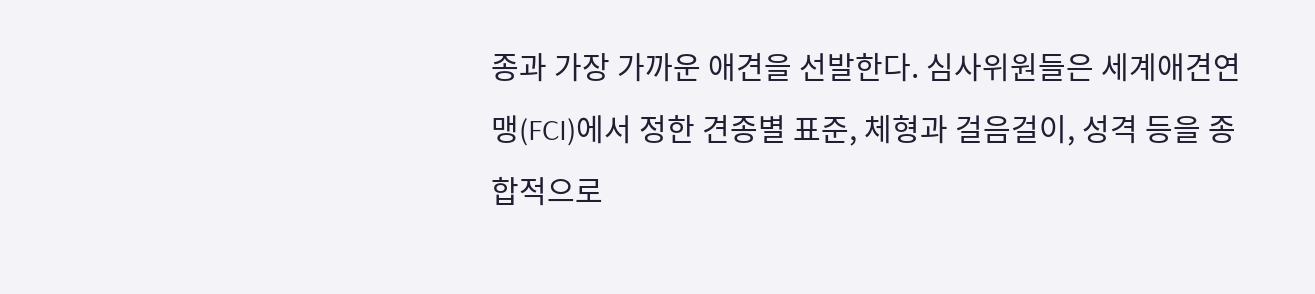종과 가장 가까운 애견을 선발한다. 심사위원들은 세계애견연맹(FCI)에서 정한 견종별 표준, 체형과 걸음걸이, 성격 등을 종합적으로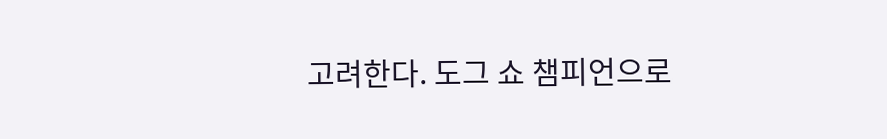고려한다. 도그 쇼 챔피언으로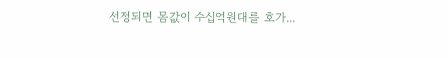선정되면 몸값이 수십억원대를 호가...